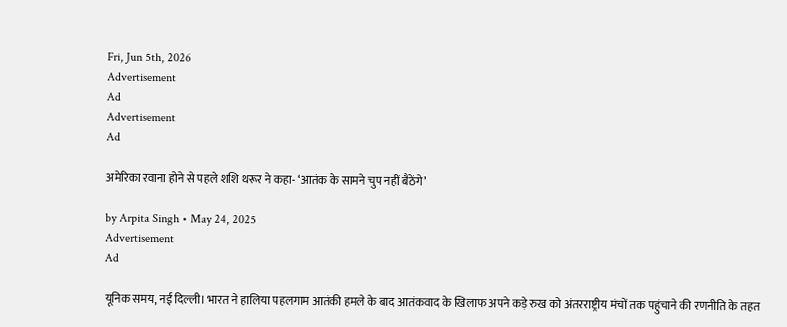Fri, Jun 5th, 2026
Advertisement
Ad
Advertisement
Ad

अमेरिका रवाना होने से पहले शशि थरूर ने कहा- ‘आतंक के सामने चुप नहीं बैठेंगे’

by Arpita Singh • May 24, 2025
Advertisement
Ad

यूनिक समय, नई दिल्ली। भारत ने हालिया पहलगाम आतंकी हमले के बाद आतंकवाद के खिलाफ अपने कड़े रुख को अंतरराष्ट्रीय मंचों तक पहुंचाने की रणनीति के तहत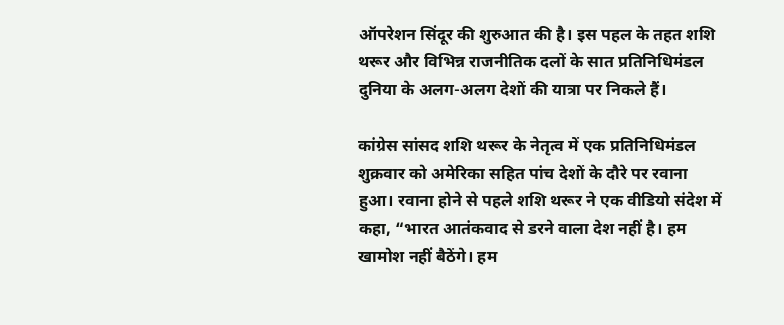ऑपरेशन सिंदूर की शुरुआत की है। इस पहल के तहत शशि थरूर और विभिन्न राजनीतिक दलों के सात प्रतिनिधिमंडल दुनिया के अलग-अलग देशों की यात्रा पर निकले हैं।

कांग्रेस सांसद शशि थरूर के नेतृत्व में एक प्रतिनिधिमंडल शुक्रवार को अमेरिका सहित पांच देशों के दौरे पर रवाना हुआ। रवाना होने से पहले शशि थरूर ने एक वीडियो संदेश में कहा, “भारत आतंकवाद से डरने वाला देश नहीं है। हम खामोश नहीं बैठेंगे। हम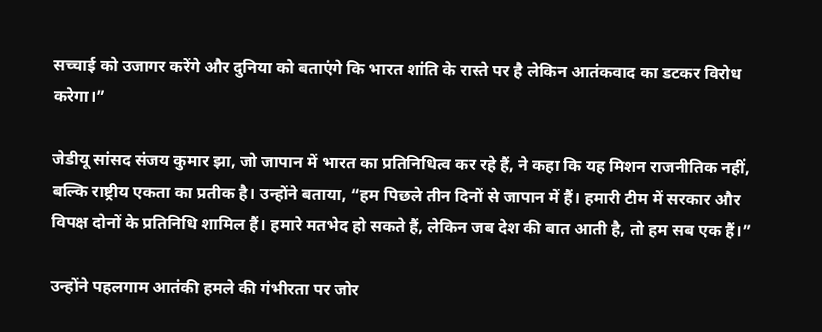सच्चाई को उजागर करेंगे और दुनिया को बताएंगे कि भारत शांति के रास्ते पर है लेकिन आतंकवाद का डटकर विरोध करेगा।”

जेडीयू सांसद संजय कुमार झा, जो जापान में भारत का प्रतिनिधित्व कर रहे हैं, ने कहा कि यह मिशन राजनीतिक नहीं, बल्कि राष्ट्रीय एकता का प्रतीक है। उन्होंने बताया, “हम पिछले तीन दिनों से जापान में हैं। हमारी टीम में सरकार और विपक्ष दोनों के प्रतिनिधि शामिल हैं। हमारे मतभेद हो सकते हैं, लेकिन जब देश की बात आती है, तो हम सब एक हैं।”

उन्होंने पहलगाम आतंकी हमले की गंभीरता पर जोर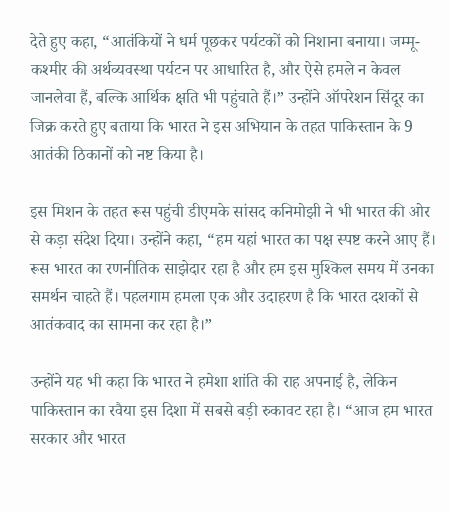देते हुए कहा, “आतंकियों ने धर्म पूछकर पर्यटकों को निशाना बनाया। जम्मू-कश्मीर की अर्थव्यवस्था पर्यटन पर आधारित है, और ऐसे हमले न केवल जानलेवा हैं, बल्कि आर्थिक क्षति भी पहुंचाते हैं।” उन्होंने ऑपरेशन सिंदूर का जिक्र करते हुए बताया कि भारत ने इस अभियान के तहत पाकिस्तान के 9 आतंकी ठिकानों को नष्ट किया है।

इस मिशन के तहत रूस पहुंची डीएमके सांसद कनिमोझी ने भी भारत की ओर से कड़ा संदेश दिया। उन्होंने कहा, “हम यहां भारत का पक्ष स्पष्ट करने आए हैं। रूस भारत का रणनीतिक साझेदार रहा है और हम इस मुश्किल समय में उनका समर्थन चाहते हैं। पहलगाम हमला एक और उदाहरण है कि भारत दशकों से आतंकवाद का सामना कर रहा है।”

उन्होंने यह भी कहा कि भारत ने हमेशा शांति की राह अपनाई है, लेकिन पाकिस्तान का रवैया इस दिशा में सबसे बड़ी रुकावट रहा है। “आज हम भारत सरकार और भारत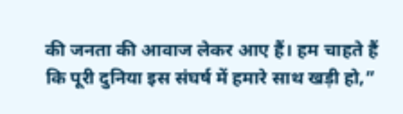की जनता की आवाज लेकर आए हैं। हम चाहते हैं कि पूरी दुनिया इस संघर्ष में हमारे साथ खड़ी हो,”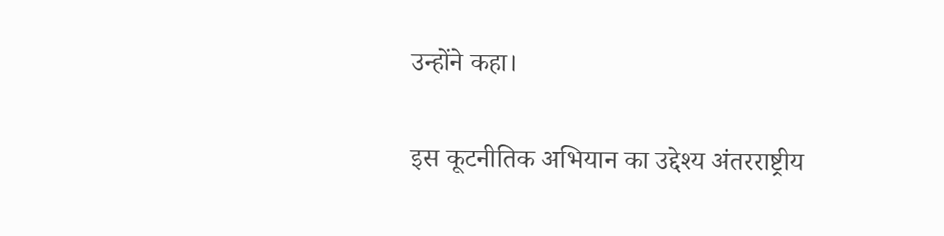उन्होंने कहा।

इस कूटनीतिक अभियान का उद्देश्य अंतरराष्ट्रीय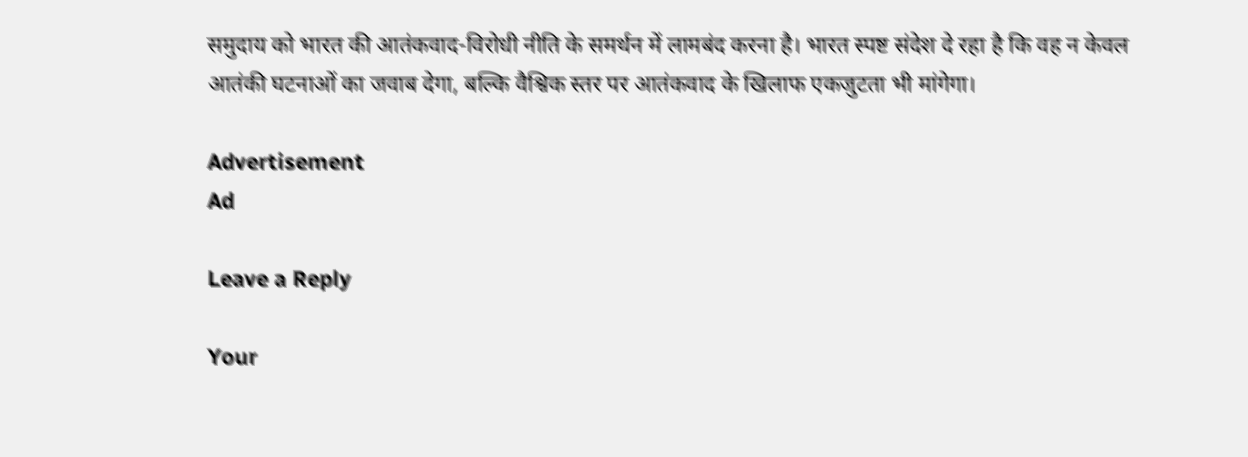समुदाय को भारत की आतंकवाद-विरोधी नीति के समर्थन में लामबंद करना है। भारत स्पष्ट संदेश दे रहा है कि वह न केवल आतंकी घटनाओं का जवाब देगा, बल्कि वैश्विक स्तर पर आतंकवाद के खिलाफ एकजुटता भी मांगेगा।

Advertisement
Ad

Leave a Reply

Your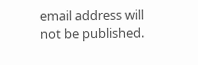email address will not be published.